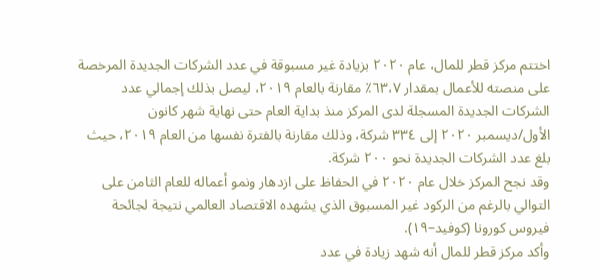اختتم مركز قطر للمال، عام ٢٠٢٠ بزيادة غير مسبوقة في عدد الشركات الجديدة المرخصة على منصته للأعمال بمقدار ٦٣،٧٪ مقارنة بالعام ٢٠١٩، ليصل بذلك إجمالي عدد الشركات الجديدة المسجلة لدى المركز منذ بداية العام حتى نهاية شهر كانون الأول/ديسمبر ٢٠٢٠ إلى ٣٣٤ شركة، وذلك مقارنة بالفترة نفسها من العام ٢٠١٩، حيث بلغ عدد الشركات الجديدة نحو ٢٠٠ شركة.
وقد نجح المركز خلال عام ٢٠٢٠ في الحفاظ على ازدهار ونمو أعماله للعام الثامن على التوالي بالرغم من الركود غير المسبوق الذي يشهده الاقتصاد العالمي نتيجة لجائحة فيروس كورونا (كوفيد–١٩).
وأكد مركز قطر للمال أنه شهد زيادة في عدد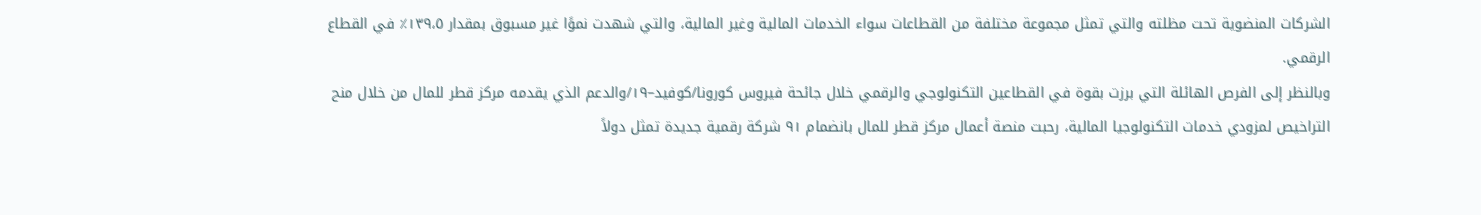الشركات المنضوية تحت مظلته والتي تمثل مجموعة مختلفة من القطاعات سواء الخدمات المالية وغير المالية، والتي شهدت نموًا غير مسبوق بمقدار ١٣٩،٥٪ في القطاع الرقمي.
وبالنظر إلى الفرص الهائلة التي برزت بقوة في القطاعين التكنولوجي والرقمي خلال جائحة فيروس كورونا/كوفيد–١٩/والدعم الذي يقدمه مركز قطر للمال من خلال منح التراخيص لمزودي خدمات التكنولوجيا المالية، رحبت منصة أعمال مركز قطر للمال بانضمام ٩١ شركة رقمية جديدة تمثل دولاً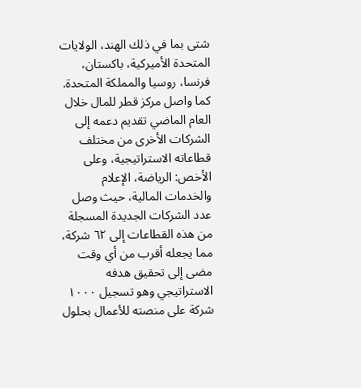شتى بما في ذلك الهند، الولايات المتحدة الأميركية، باكستان، فرنسا، روسيا والمملكة المتحدة.
كما واصل مركز قطر للمال خلال العام الماضي تقديم دعمه إلى الشركات الأخرى من مختلف قطاعاته الاستراتيجية، وعلى الأخص: الرياضة، الإعلام والخدمات المالية، حيث وصل عدد الشركات الجديدة المسجلة من هذه القطاعات إلى ٦٢ شركة، مما يجعله أقرب من أي وقت مضى إلى تحقيق هدفه الاستراتيجي وهو تسجيل ١٠٠٠ شركة على منصته للأعمال بحلول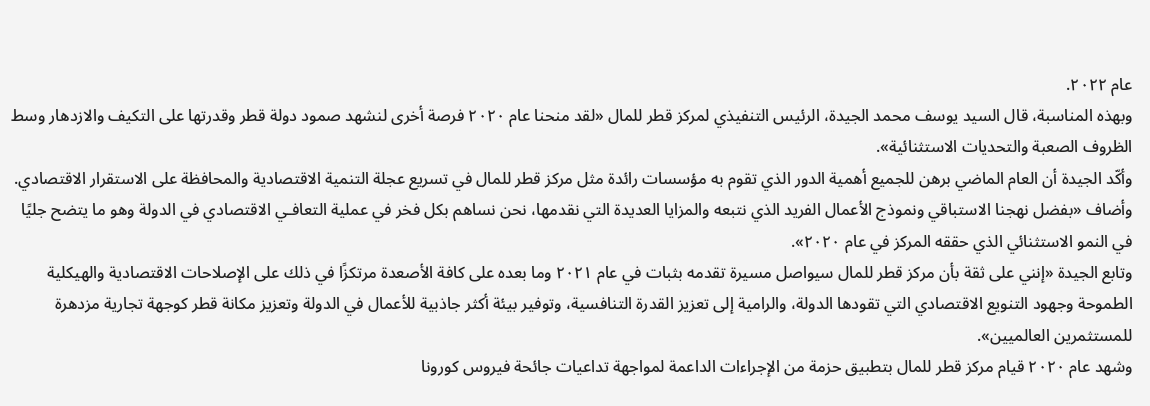عام ٢٠٢٢.
وبهذه المناسبة، قال السيد يوسف محمد الجيدة، الرئيس التنفيذي لمركز قطر للمال «لقد منحنا عام ٢٠٢٠ فرصة أخرى لنشهد صمود دولة قطر وقدرتها على التكيف والازدهار وسط الظروف الصعبة والتحديات الاستثنائية».
وأكّد الجيدة أن العام الماضي برهن للجميع أهمية الدور الذي تقوم به مؤسسات رائدة مثل مركز قطر للمال في تسريع عجلة التنمية الاقتصادية والمحافظة على الاستقرار الاقتصادي.
وأضاف «بفضل نهجنا الاستباقي ونموذج الأعمال الفريد الذي نتبعه والمزايا العديدة التي نقدمها، نحن نساهم بكل فخر في عملية التعافـي الاقتصادي في الدولة وهو ما يتضح جليًا في النمو الاستثنائي الذي حققه المركز في عام ٢٠٢٠».
وتابع الجيدة «إنني على ثقة بأن مركز قطر للمال سيواصل مسيرة تقدمه بثبات في عام ٢٠٢١ وما بعده على كافة الأصعدة مرتكزًا في ذلك على الإصلاحات الاقتصادية والهيكلية الطموحة وجهود التنويع الاقتصادي التي تقودها الدولة، والرامية إلى تعزيز القدرة التنافسية، وتوفير بيئة أكثر جاذبية للأعمال في الدولة وتعزيز مكانة قطر كوجهة تجارية مزدهرة للمستثمرين العالميين».
وشهد عام ٢٠٢٠ قيام مركز قطر للمال بتطبيق حزمة من الإجراءات الداعمة لمواجهة تداعيات جائحة فيروس كورونا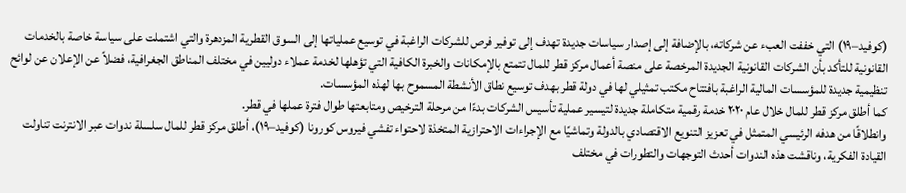(كوفيد–١٩) التي خففت العبء عن شركاته، بالإضافة إلى إصدار سياسات جديدة تهدف إلى توفير فرص للشركات الراغبة في توسيع عملياتها إلى السوق القطرية المزدهرة والتي اشتملت على سياسة خاصة بالخدمات القانونية للتأكد بأن الشركات القانونية الجديدة المرخصة على منصة أعمال مركز قطر للمال تتمتع بالإمكانات والخبرة الكافية التي تؤهلها لخدمة عملاء دوليين في مختلف المناطق الجغرافية، فضلاً عن الإعلان عن لوائح تنظيمية جديدة للمؤسسات المالية الراغبة بافتتاح مكتب تمثيلي لها في دولة قطر بهدف توسيع نطاق الأنشطة المسموح بها لهذه المؤسسات.
كما أطلق مركز قطر للمال خلال عام ٢٠٢٠ خدمة رقمية متكاملة جديدة لتيسير عملية تأسيس الشركات بدءًا من مرحلة الترخيص ومتابعتها طوال فترة عملها في قطر.
وانطلاقًا من هدفه الرئيسي المتمثل في تعزيز التنويع الاقتصادي بالدولة وتماشيًا مع الإجراءات الاحترازية المتخذة لاحتواء تفشي فيروس كورونا (كوفيد–١٩)، أطلق مركز قطر للمال سلسلة ندوات عبر الانترنت تناولت القيادة الفكرية، وناقشت هذه الندوات أحدث التوجهات والتطورات في مختلف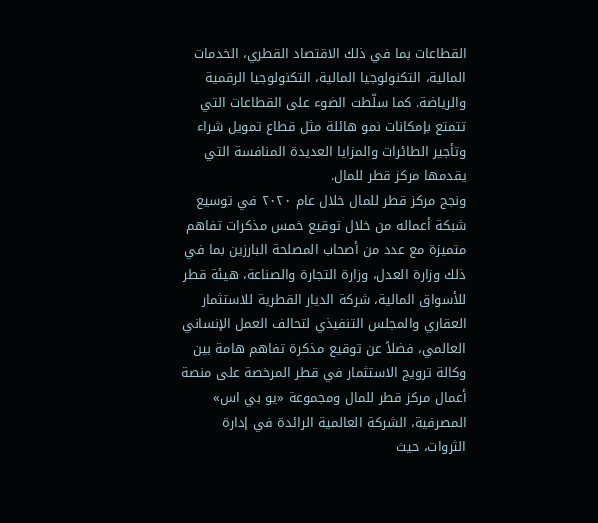القطاعات بما في ذلك الاقتصاد القطري، الخدمات المالية، التكنولوجيا المالية، التكنولوجيا الرقمية والرياضة. كما سلّطت الضوء على القطاعات التي تتمتع بإمكانات نمو هائلة مثل قطاع تمويل شراء وتأجير الطائرات والمزايا العديدة المنافسة التي يقدمها مركز قطر للمال.
ونجح مركز قطر للمال خلال عام ٢٠٢٠ في توسيع شبكة أعماله من خلال توقيع خمس مذكرات تفاهم متميزة مع عدد من أصحاب المصلحة البارزين بما في ذلك وزارة العدل، وزارة التجارة والصناعة، هيئة قطر للأسواق المالية، شركة الديار القطرية للاستثمار العقاري والمجلس التنفيذي لتحالف العمل الإنساني العالمي، فضلاً عن توقيع مذكرة تفاهم هامة بين وكالة ترويج الاستثمار في قطر المرخصة على منصة أعمال مركز قطر للمال ومجموعة «يو بي اس» المصرفية، الشركة العالمية الرائدة في إدارة الثروات، حيث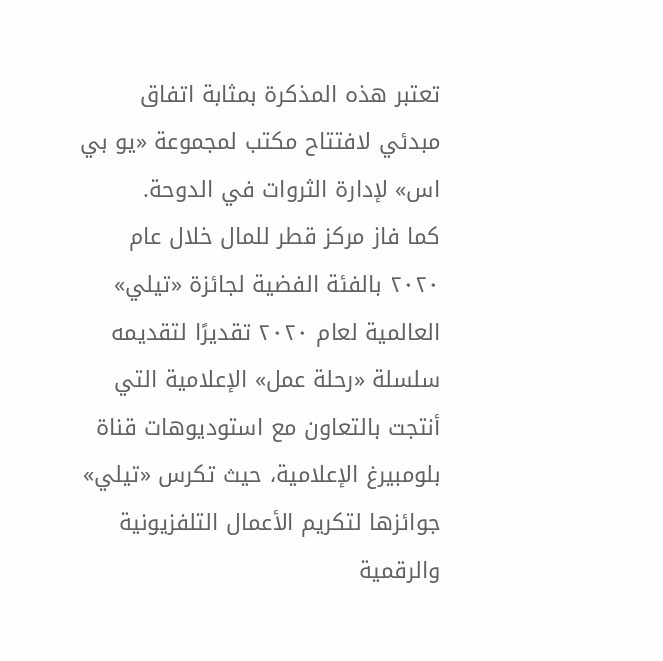تعتبر هذه المذكرة بمثابة اتفاق مبدئي لافتتاح مكتب لمجموعة «يو بي اس» لإدارة الثروات في الدوحة.
كما فاز مركز قطر للمال خلال عام ٢٠٢٠ بالفئة الفضية لجائزة «تيلي» العالمية لعام ٢٠٢٠ تقديرًا لتقديمه سلسلة «رحلة عمل» الإعلامية التي أنتجت بالتعاون مع استوديوهات قناة بلومبيرغ الإعلامية، حيث تكرس «تيلي» جوائزها لتكريم الأعمال التلفزيونية والرقمية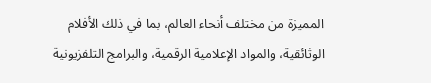المميزة من مختلف أنحاء العالم، بما في ذلك الأفلام الوثائقية، والمواد الإعلامية الرقمية، والبرامج التلفزيونية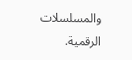والمسلسلات الرقمية.